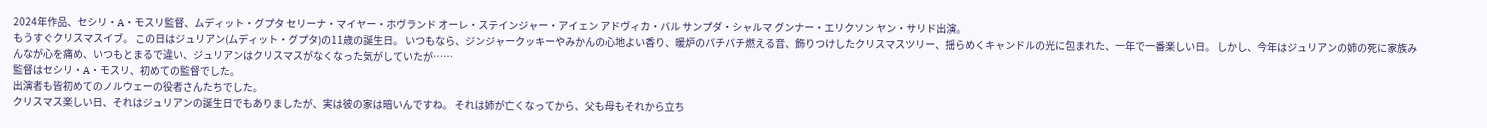2024年作品、セシリ・A・モスリ監督、ムディット・グプタ セリーナ・マイヤー・ホヴランド オーレ・ステインジャー・アイェン アドヴィカ・バル サンプダ・シャルマ グンナー・エリクソン ヤン・サリド出演。
もうすぐクリスマスイブ。 この日はジュリアン(ムディット・グプタ)の11歳の誕生日。 いつもなら、ジンジャークッキーやみかんの心地よい香り、暖炉のパチパチ燃える音、飾りつけしたクリスマスツリー、揺らめくキャンドルの光に包まれた、一年で一番楽しい日。 しかし、今年はジュリアンの姉の死に家族みんなが心を痛め、いつもとまるで違い、ジュリアンはクリスマスがなくなった気がしていたが……
監督はセシリ・A・モスリ、初めての監督でした。
出演者も皆初めてのノルウェーの役者さんたちでした。
クリスマス楽しい日、それはジュリアンの誕生日でもありましたが、実は彼の家は暗いんですね。 それは姉が亡くなってから、父も母もそれから立ち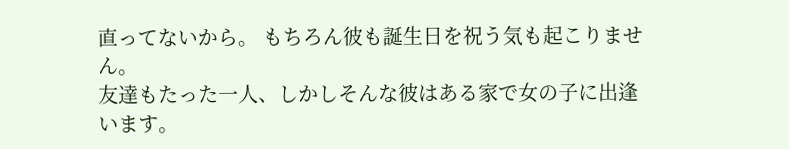直ってないから。 もちろん彼も誕生日を祝う気も起こりません。
友達もたった一人、しかしそんな彼はある家で女の子に出逢います。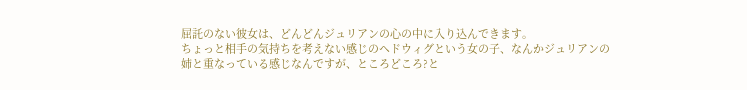屈託のない彼女は、どんどんジュリアンの心の中に入り込んできます。
ちょっと相手の気持ちを考えない感じのヘドウィグという女の子、なんかジュリアンの姉と重なっている感じなんですが、ところどころ?と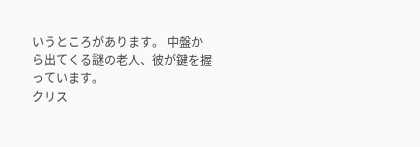いうところがあります。 中盤から出てくる謎の老人、彼が鍵を握っています。
クリス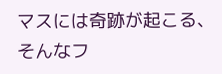マスには奇跡が起こる、そんなフ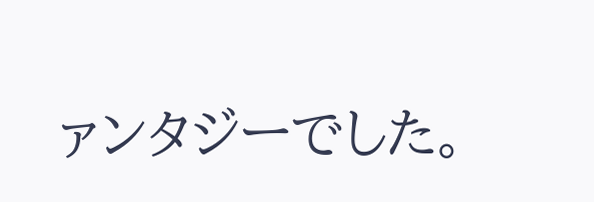ァンタジーでした。